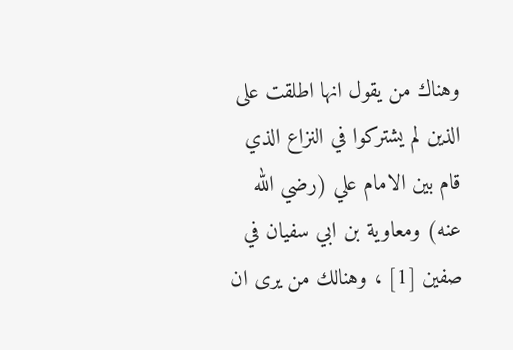وهناك من يقول انها اطلقت على الذين لم يشتركوا في النزاع الذي قام بين الامام علي (رضي الله عنه) ومعاوية بن ابي سفيان في صفين [1] ، وهنالك من يرى ان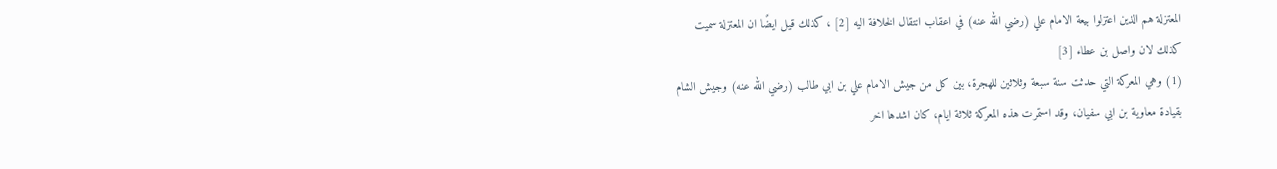المعتزلة هم الذين اعتزلوا بيعة الامام علي (رضي الله عنه) في اعقاب انتقال الخلافة اليه [2] ، كذلك قيل ايضًا ان المعتزلة سميت كذلك لان واصل بن عطاء [3]
(1) وهي المعركة التي حدثت سنة سبعة وثلاثين للهجرة، بين كل من جيش الامام علي بن ابي طالب (رضي الله عنه) وجيش الشام بقيادة معاوية بن ابي سفيان، وقد استمرت هذه المعركة ثلاثة ايام، كان اشدها اخر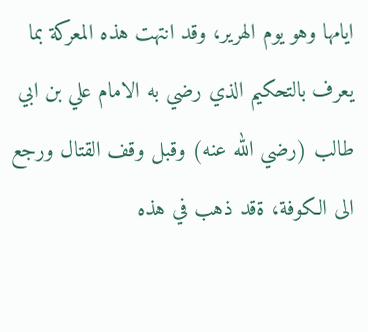ايامها وهو يوم الهرير، وقد انتهت هذه المعركة بما يعرف بالتحكيم الذي رضي به الامام علي بن ابي طالب (رضي الله عنه) وقبل وقف القتال ورجع الى الكوفة، ةقد ذهب في هذه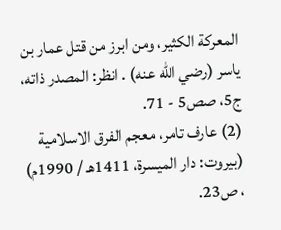المعركة الكثير، ومن ابرز من قتل عمار بن ياسر (رضي الله عنه) . انظر: المصدر ذاته، ج5، صص5 - 71.
(2) عارف تامر، معجم الفرق الاسلامية (بيروت: دار الميسرة، 1411هـ / 1990م) ، ص23.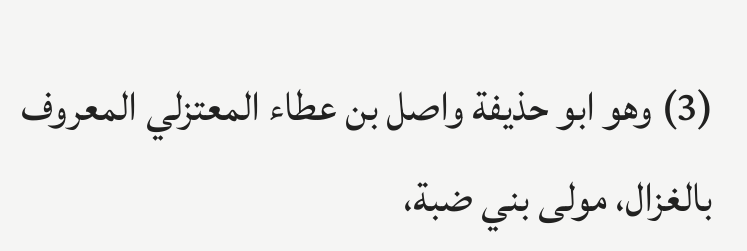(3) وهو ابو حذيفة واصل بن عطاء المعتزلي المعروف بالغزال، مولى بني ضبة،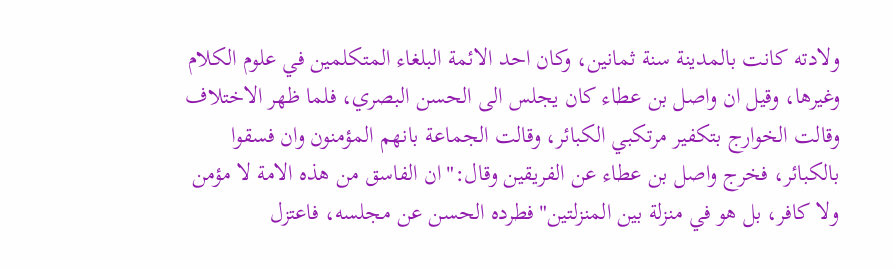ولادته كانت بالمدينة سنة ثمانين، وكان احد الائمة البلغاء المتكلمين في علوم الكلام وغيرها، وقيل ان واصل بن عطاء كان يجلس الى الحسن البصري، فلما ظهر الاختلاف وقالت الخوارج بتكفير مرتكبي الكبائر، وقالت الجماعة بانهم المؤمنون وان فسقوا بالكبائر، فخرج واصل بن عطاء عن الفريقين وقال:"ان الفاسق من هذه الامة لا مؤمن ولا كافر، بل هو في منزلة بين المنزلتين"فطرده الحسن عن مجلسه، فاعتزل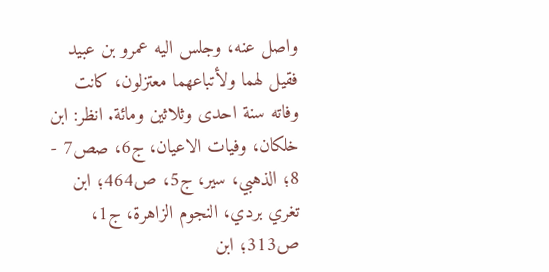واصل عنه، وجلس اليه عمرو بن عبيد فقيل لهما ولأتباعهما معتزلون، كانت وفاته سنة احدى وثلاثين ومائة. انظر: ابن خلكان، وفيات الاعيان، ج6، صص7 - 8؛ الذهبي، سير، ج5، ص464؛ ابن تغري بردي، النجوم الزاهرة، ج1، ص313؛ ابن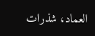العماد، شذرات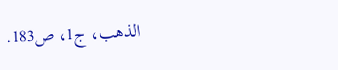الذهب، ج1، ص183.